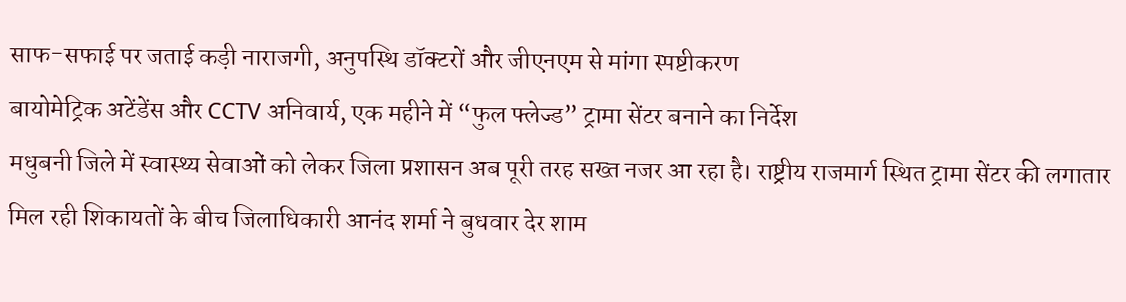साफ-सफाई पर जताई कड़ी नाराजगी, अनुपस्थि डॉक्टरों और जीएनएम से मांगा स्पष्टीकरण
बायोमेट्रिक अटेंडेंस और CCTV अनिवार्य, एक महीने में “फुल फ्लेज्ड” ट्रामा सेंटर बनाने का निर्देश
मधुबनी जिले में स्वास्थ्य सेवाओं को लेकर जिला प्रशासन अब पूरी तरह सख्त नजर आ रहा है। राष्ट्रीय राजमार्ग स्थित ट्रामा सेंटर की लगातार मिल रही शिकायतों के बीच जिलाधिकारी आनंद शर्मा ने बुधवार देर शाम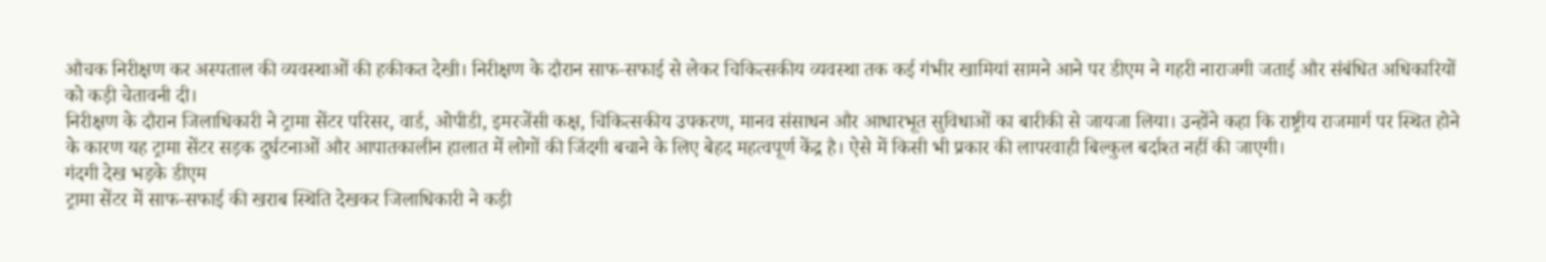औचक निरीक्षण कर अस्पताल की व्यवस्थाओं की हकीकत देखी। निरीक्षण के दौरान साफ-सफाई से लेकर चिकित्सकीय व्यवस्था तक कई गंभीर खामियां सामने आने पर डीएम ने गहरी नाराजगी जताई और संबंधित अधिकारियों को कड़ी चेतावनी दी।
निरीक्षण के दौरान जिलाधिकारी ने ट्रामा सेंटर परिसर, वार्ड, ओपीडी, इमरजेंसी कक्ष, चिकित्सकीय उपकरण, मानव संसाधन और आधारभूत सुविधाओं का बारीकी से जायजा लिया। उन्होंने कहा कि राष्ट्रीय राजमार्ग पर स्थित होने के कारण यह ट्रामा सेंटर सड़क दुर्घटनाओं और आपातकालीन हालात में लोगों की जिंदगी बचाने के लिए बेहद महत्वपूर्ण केंद्र है। ऐसे में किसी भी प्रकार की लापरवाही बिल्कुल बर्दाश्त नहीं की जाएगी।
गंदगी देख भड़के डीएम
ट्रामा सेंटर में साफ-सफाई की खराब स्थिति देखकर जिलाधिकारी ने कड़ी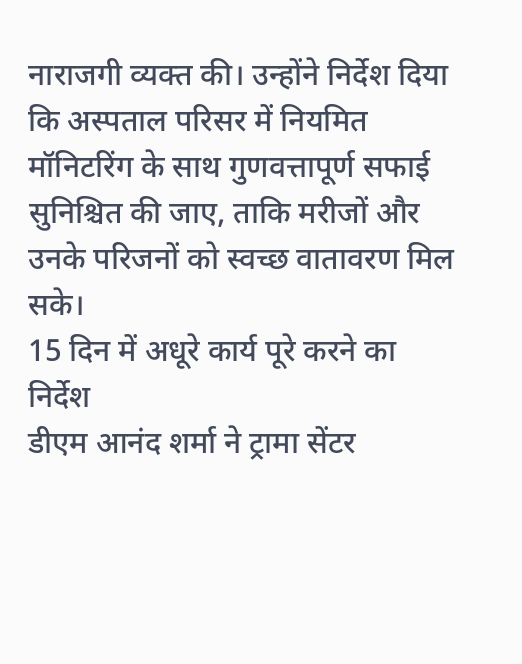नाराजगी व्यक्त की। उन्होंने निर्देश दिया कि अस्पताल परिसर में नियमित मॉनिटरिंग के साथ गुणवत्तापूर्ण सफाई सुनिश्चित की जाए, ताकि मरीजों और उनके परिजनों को स्वच्छ वातावरण मिल सके।
15 दिन में अधूरे कार्य पूरे करने का निर्देश
डीएम आनंद शर्मा ने ट्रामा सेंटर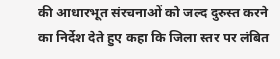की आधारभूत संरचनाओं को जल्द दुरुस्त करने का निर्देश देते हुए कहा कि जिला स्तर पर लंबित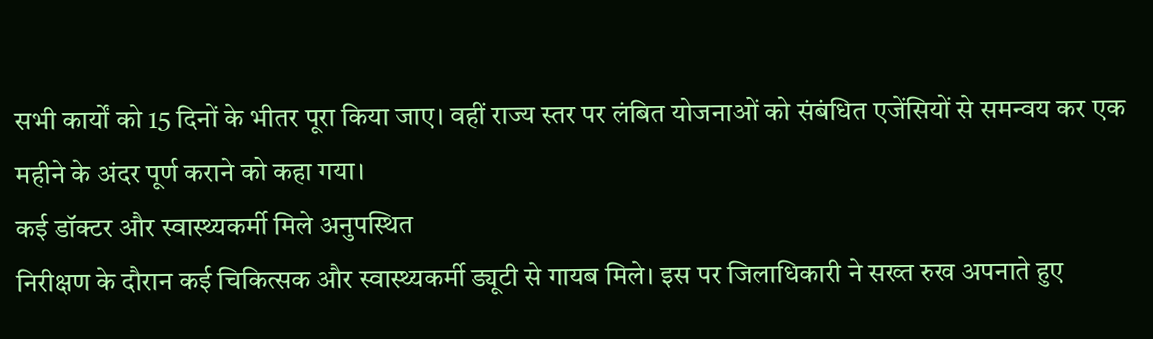सभी कार्यों को 15 दिनों के भीतर पूरा किया जाए। वहीं राज्य स्तर पर लंबित योजनाओं को संबंधित एजेंसियों से समन्वय कर एक महीने के अंदर पूर्ण कराने को कहा गया।
कई डॉक्टर और स्वास्थ्यकर्मी मिले अनुपस्थित
निरीक्षण के दौरान कई चिकित्सक और स्वास्थ्यकर्मी ड्यूटी से गायब मिले। इस पर जिलाधिकारी ने सख्त रुख अपनाते हुए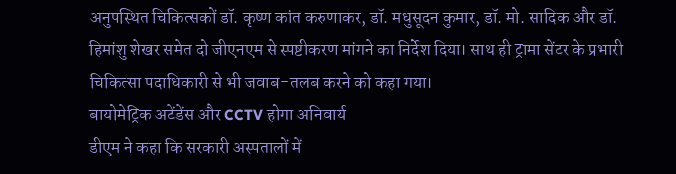अनुपस्थित चिकित्सकों डॉ. कृष्ण कांत करुणाकर, डॉ. मधुसूदन कुमार, डॉ. मो. सादिक और डॉ. हिमांशु शेखर समेत दो जीएनएम से स्पष्टीकरण मांगने का निर्देश दिया। साथ ही ट्रामा सेंटर के प्रभारी चिकित्सा पदाधिकारी से भी जवाब-तलब करने को कहा गया।
बायोमेट्रिक अटेंडेंस और CCTV होगा अनिवार्य
डीएम ने कहा कि सरकारी अस्पतालों में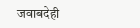जवाबदेही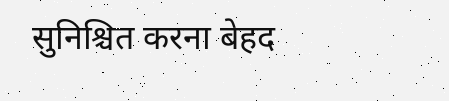सुनिश्चित करना बेहद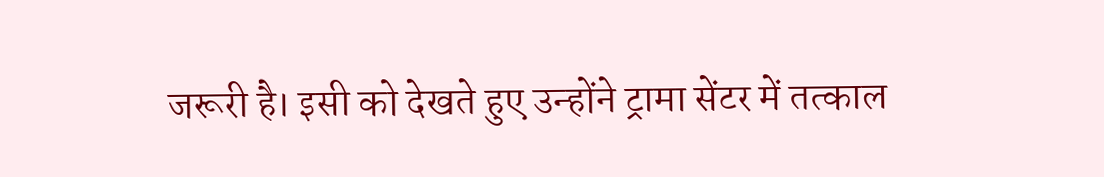जरूरी है। इसी को देखते हुए उन्होंने ट्रामा सेंटर में तत्काल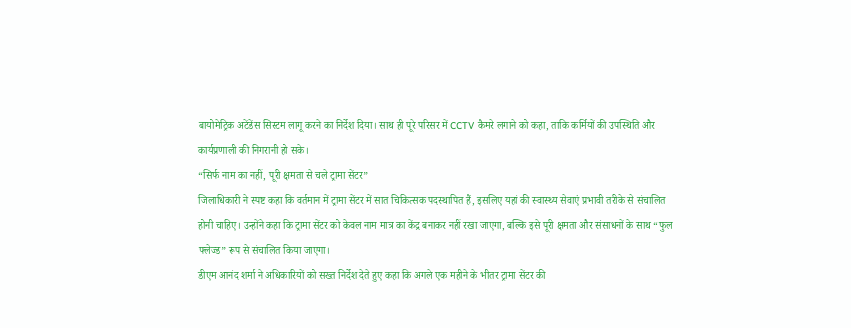बायोमेट्रिक अटेंडेंस सिस्टम लागू करने का निर्देश दिया। साथ ही पूरे परिसर में CCTV कैमरे लगाने को कहा, ताकि कर्मियों की उपस्थिति और कार्यप्रणाली की निगरानी हो सके।
“सिर्फ नाम का नहीं, पूरी क्षमता से चले ट्रामा सेंटर”
जिलाधिकारी ने स्पष्ट कहा कि वर्तमान में ट्रामा सेंटर में सात चिकित्सक पदस्थापित हैं, इसलिए यहां की स्वास्थ्य सेवाएं प्रभावी तरीके से संचालित होनी चाहिए। उन्होंने कहा कि ट्रामा सेंटर को केवल नाम मात्र का केंद्र बनाकर नहीं रखा जाएगा, बल्कि इसे पूरी क्षमता और संसाधनों के साथ “फुल फ्लेज्ड” रूप से संचालित किया जाएगा।
डीएम आनंद शर्मा ने अधिकारियों को सख्त निर्देश देते हुए कहा कि अगले एक महीने के भीतर ट्रामा सेंटर की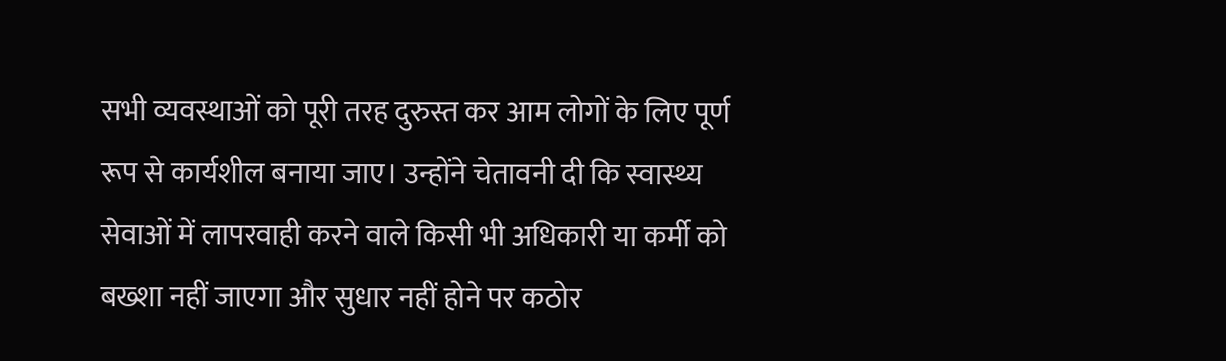सभी व्यवस्थाओं को पूरी तरह दुरुस्त कर आम लोगों के लिए पूर्ण रूप से कार्यशील बनाया जाए। उन्होंने चेतावनी दी कि स्वास्थ्य सेवाओं में लापरवाही करने वाले किसी भी अधिकारी या कर्मी को बख्शा नहीं जाएगा और सुधार नहीं होने पर कठोर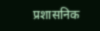प्रशासनिक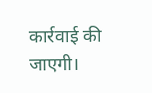कार्रवाई की जाएगी।